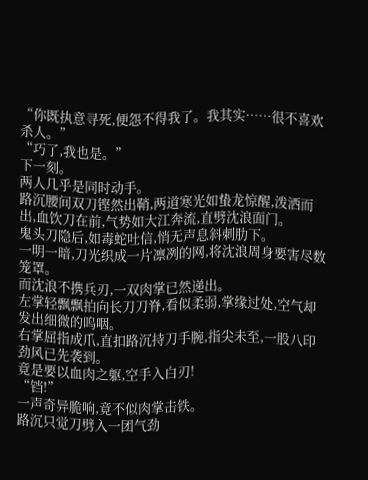“你既执意寻死,便怨不得我了。我其实……很不喜欢杀人。”
“巧了,我也是。”
下一刻。
两人几乎是同时动手。
路沉腰间双刀铿然出鞘,两道寒光如蛰龙惊醒,泼洒而出,血饮刀在前,气势如大江奔流,直劈沈浪面门。
鬼头刀隐后,如毒蛇吐信,悄无声息斜刺肋下。
一明一暗,刀光织成一片凛冽的网,将沈浪周身要害尽数笼罩。
而沈浪不携兵刃,一双肉掌已然递出。
左掌轻飘飘拍向长刀刀脊,看似柔弱,掌缘过处,空气却发出细微的呜咽。
右掌屈指成爪,直扣路沉持刀手腕,指尖未至,一股八印劲风已先袭到。
竟是要以血肉之躯,空手入白刃!
“铛!”
一声奇异脆响,竟不似肉掌击铁。
路沉只觉刀劈入一团气劲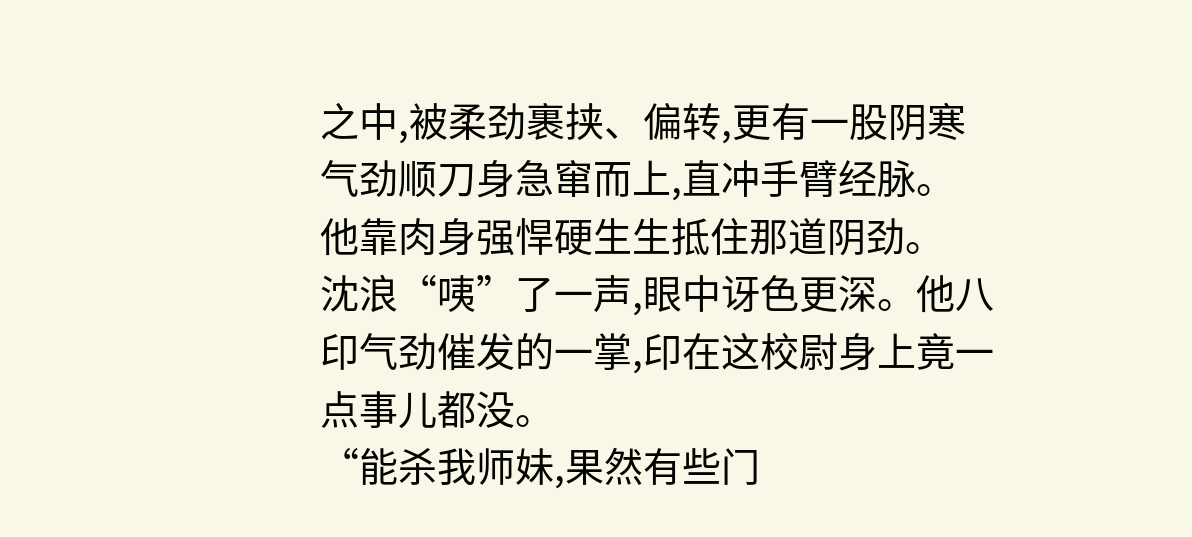之中,被柔劲裹挟、偏转,更有一股阴寒气劲顺刀身急窜而上,直冲手臂经脉。
他靠肉身强悍硬生生抵住那道阴劲。
沈浪“咦”了一声,眼中讶色更深。他八印气劲催发的一掌,印在这校尉身上竟一点事儿都没。
“能杀我师妹,果然有些门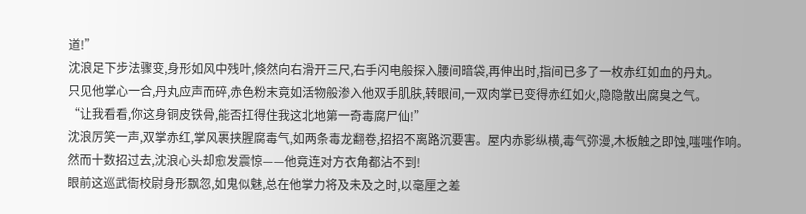道!”
沈浪足下步法骤变,身形如风中残叶,倏然向右滑开三尺,右手闪电般探入腰间暗袋,再伸出时,指间已多了一枚赤红如血的丹丸。
只见他掌心一合,丹丸应声而碎,赤色粉末竟如活物般渗入他双手肌肤,转眼间,一双肉掌已变得赤红如火,隐隐散出腐臭之气。
“让我看看,你这身铜皮铁骨,能否扛得住我这北地第一奇毒腐尸仙!”
沈浪厉笑一声,双掌赤红,掌风裹挟腥腐毒气,如两条毒龙翻卷,招招不离路沉要害。屋内赤影纵横,毒气弥漫,木板触之即蚀,嗤嗤作响。
然而十数招过去,沈浪心头却愈发震惊——他竟连对方衣角都沾不到!
眼前这巡武衙校尉身形飘忽,如鬼似魅,总在他掌力将及未及之时,以毫厘之差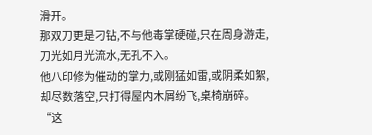滑开。
那双刀更是刁钻,不与他毒掌硬碰,只在周身游走,刀光如月光流水,无孔不入。
他八印修为催动的掌力,或刚猛如雷,或阴柔如絮,却尽数落空,只打得屋内木屑纷飞,桌椅崩碎。
“这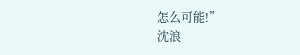怎么可能!”
沈浪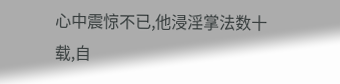心中震惊不已,他浸淫掌法数十载,自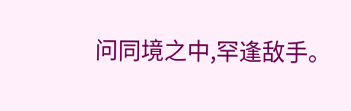问同境之中,罕逢敌手。